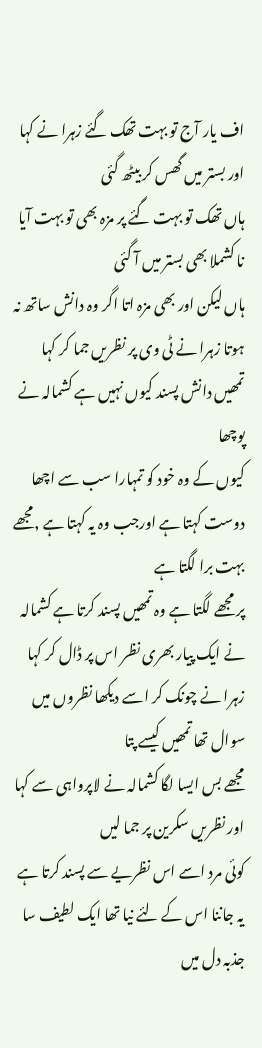اف یار آج تو بہت تھک گئے زہرا نے کہا اور بستر میں گھس کر بیٹھ گئی
ہاں تھک تو بہت گئے پر مزہ بھی تو بہت آیا نا کشملا بھی بستر میں آ گئی
ہاں لیکن اور بھی مزہ اتا اگر وہ دانش ساتھ نہ ہوتا زہرا نے ٹی وی پر نظریں جما کر کہا
تمھیں دانش پسند کیوں نہیں ہے کشمالہ نے پوچھا
کیوں کے وہ خود کو تمہارا سب سے اچھا دوست کہتا ہے اورجب وہ یہ کہتا ہے ,مجھے بہت برا لگتا ہے
پر مجھے لگتا ہے وہ تمھیں پسند کرتا ہے کشمالہ نے ایک پیار بھری نظر اس پر ڈال کر کہا
زہرا نے چونک کر اسے دیکھا نظروں میں سوال تھا تمھیں کیسے پتا
مجھے بس ایسا لگا کشمالہ نے لاپرواہی سے کہا اور نظریں سکرین پر جما لیں
کوئی مرد اسے اس نظریے سے پسند کرتا ہے یہ جاننا اس کے لئے نیا تھا ایک لطیف سا جذبہ دل میں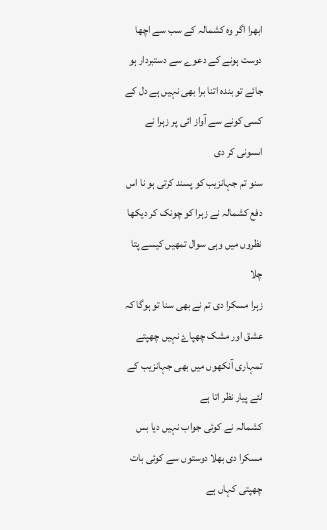ابھرا اگر وہ کشمالہ کے سب سے اچھا دوست ہونے کے دعوے سے دستبردار ہو جائے تو بندہ اتنا برا بھی نہیں ہے دل کے کسی کونے سے آواز ائی پر زہرا نے اںسونی کر دی
سنو تم جہانزیب کو پسند کرتی ہو نا اس دفع کشمالہ نے زہرا کو چونک کر دیکھا نظروں میں وہی سوال تمھیں کیسے پتا چلا
زہرا مسکرا دی تم نے بھی سنا تو ہوگا کہ عشق اور مشک چھپاۓ نہیں چھپتے تمہاری آنکھوں میں بھی جہانزیب کے لئے پیار نظر اتا ہے
کشمالہ نے کوئی جواب نہیں دیا بس مسکرا دی بھلا دوستوں سے کوئی بات چھپتی کہاں ہے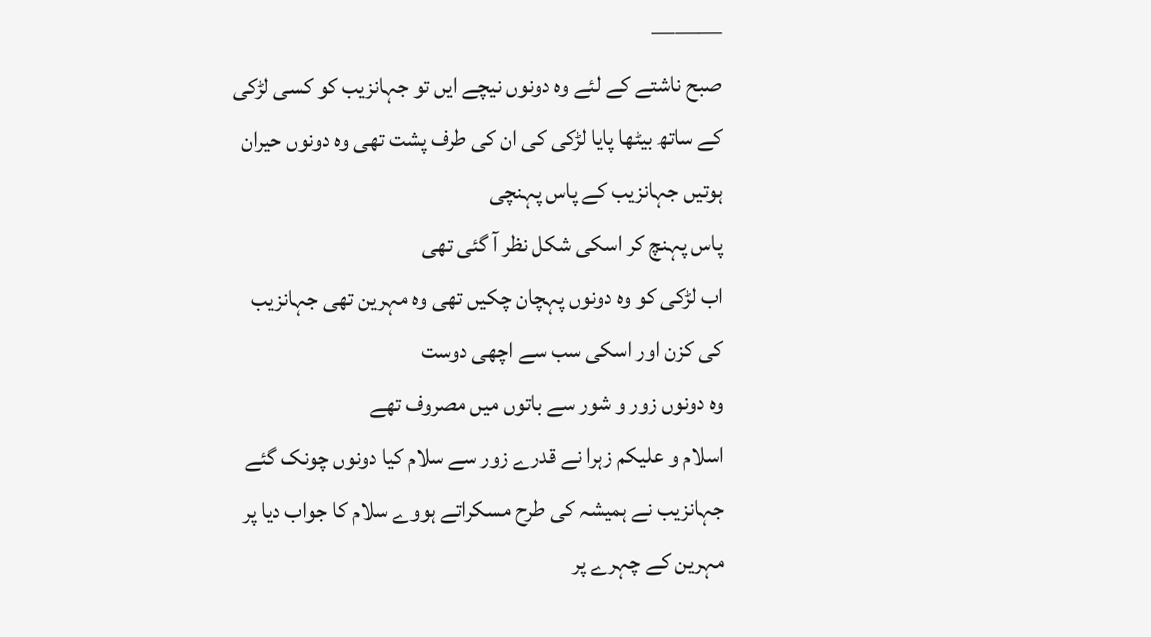———
صبح ناشتے کے لئے وہ دونوں نیچے ایں تو جہانزیب کو کسی لڑکی کے ساتھ بیٹھا پایا لڑکی کی ان کی طرف پشت تھی وہ دونوں حیران ہوتیں جہانزیب کے پاس پہنچی
پاس پہنچ کر اسکی شکل نظر آ گئی تھی
اب لڑکی کو وہ دونوں پہچان چکیں تھی وہ مہرین تھی جہانزیب کی کزن اور اسکی سب سے اچھی دوست
وہ دونوں زور و شور سے باتوں میں مصروف تھے
اسلام و علیکم زہرا نے قدرے زور سے سلام کیا دونوں چونک گئے جہانزیب نے ہمیشہ کی طرح مسکراتے ہووے سلام کا جواب دیا پر مہرین کے چہرے پر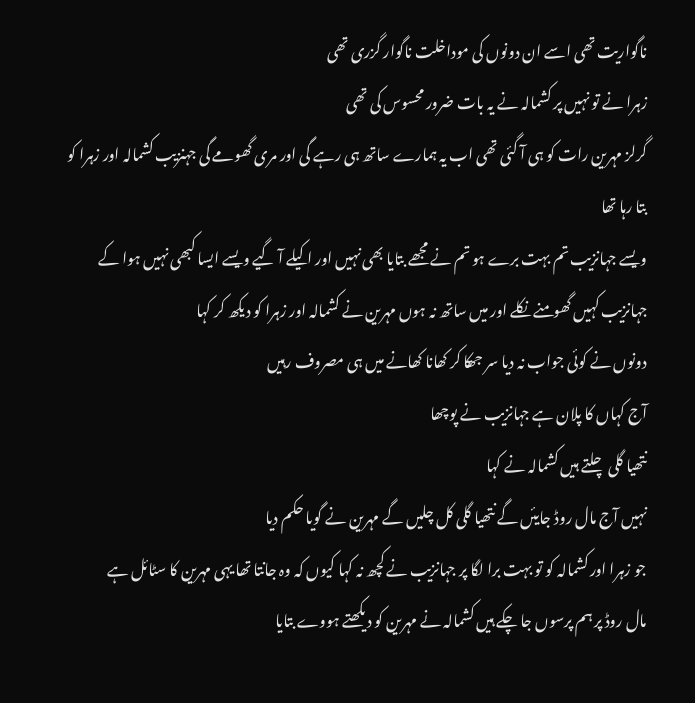ناگواریت تھی اسے ان دونوں کی موداخلت ناگوار گزری تھی
زہرا نے تو نہیں پر کشمالہ نے یہ بات ضرور محسوس کی تھی
گرلز مہرین رات کو ہی آ گئی تھی اب یہ ہمارے ساتھ ہی رہے گی اور مری گھومے گی جہنزیب کشمالہ اور زہرا کو بتا رہا تھا
ویسے جہانزیب تم بہت برے ہو تم نے مجھے بتایا بھی نہیں اور اکیلے آ گیے ویسے ایسا کبھی نہیں ہوا کے جہانزیب کہیں گھومنے نکلے اور میں ساتھ نہ ہوں مہرین نے کشمالہ اور زہرا کو دیکھ کر کہا
دونوں نے کوئی جواب نہ دیا سر جھکا کر کھانا کھانے میں ہی مصروف رہیں
آج کہاں کا پلان ہے جہانزیب نے پوچھا
نتھیا گلی چلتے ہیں کشمالہ نے کہا
نہیں آج مال روڈ جایئں گے نتھیا گلی کل چلیں گے مہرین نے گویا حکم دیا
جو زہرا اور کشمالہ کو تو بہت برا لگا پر جہانزیب نے کچھ نہ کہا کیوں کہ وہ جانتا تھا یہی مہرین کا سٹائل ہے
مال روڈ پر ہم پرسوں جا چکے ہیں کشمالہ نے مہرین کو دیکھتے ہووے بتایا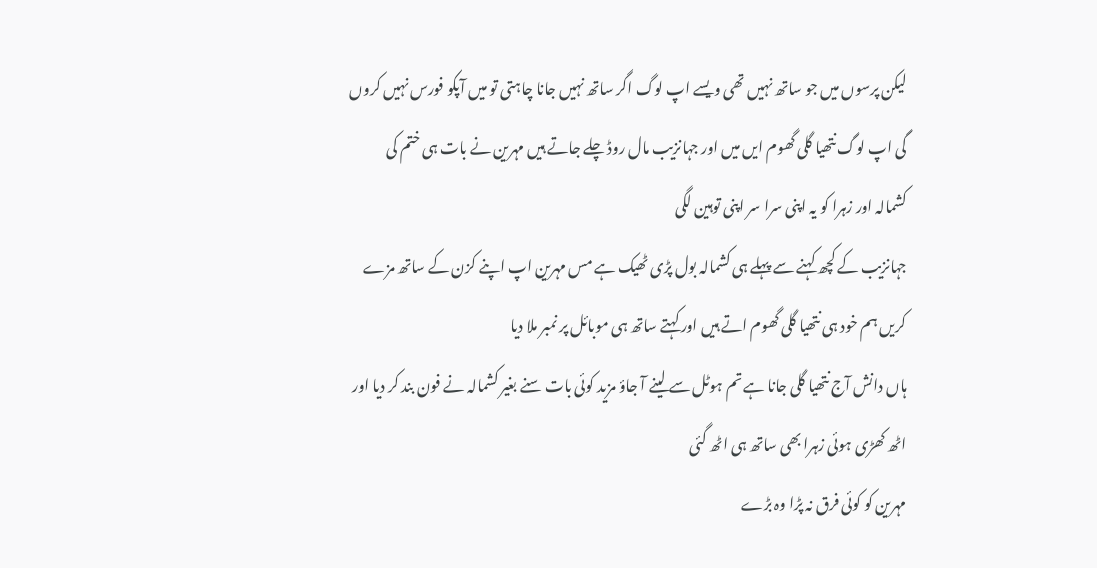لیکن پرسوں میں جو ساتھ نہیں تھی ویسے اپ لوگ اگر ساتھ نہیں جانا چاہتی تو میں آپکو فورس نہیں کروں گی اپ لوگ نتھیا گلی گھوم ایں میں اور جہانزیب مال روڈ چلے جاتے ہیں مہرین نے بات ہی ختم کی
کشمالہ اور زہرا کو یہ اپنی سرا سر اپنی توہین لگی
جہانزیب کے کچھ کہنے سے پہلے ہی کشمالہ بول پڑی ٹھیک ہے مس مہرین اپ اپنے کزن کے ساتھ مزے کریں ہم خود ہی نتھیا گلی گھوم اتے ہیں اور کہتے ساتھ ہی موبائل پر نمبر ملا دیا
ہاں دانش آج نتھیا گلی جانا ہے تم ہوٹل سے لینے آ جاؤ مزید کوئی بات سنے بغیر کشمالہ نے فون بند کر دیا اور اٹھ کھڑی ہوئی زہرا بھی ساتھ ہی اٹھ گئی
مہرین کو کوئی فرق نہ پڑا وہ بڑے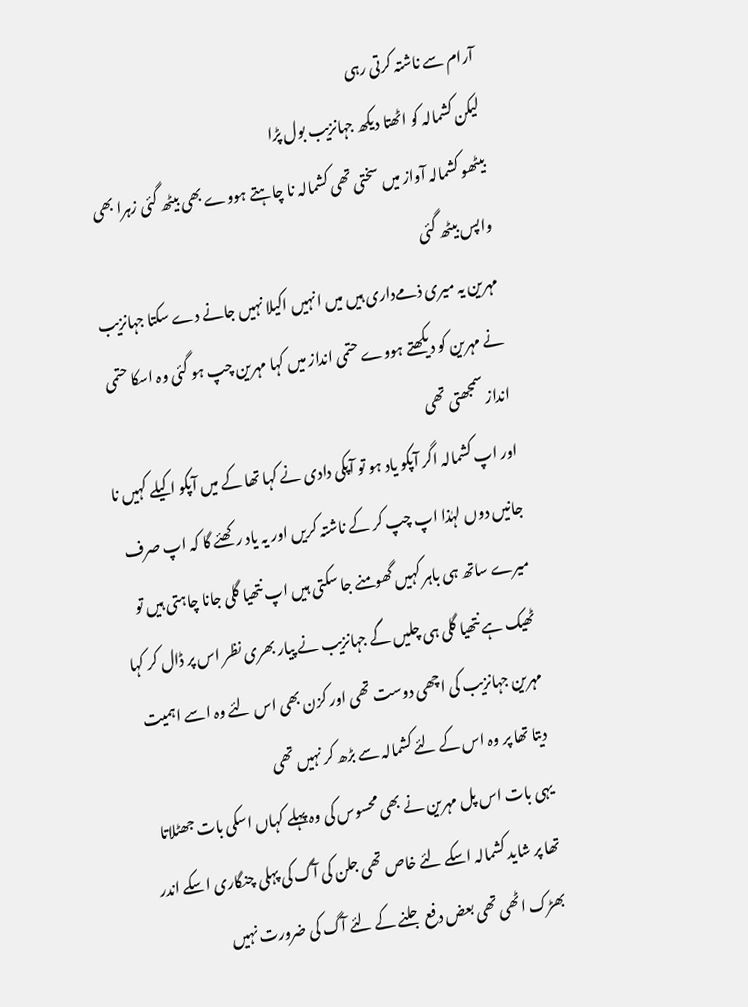آرام سے ناشتہ کرتی رہی
لیکن کشمالہ کو اٹھتا دیکھ جہانزیب بول پڑا
بیٹھو کشمالہ آواز میں سختی تھی کشمالہ نا چاہتے ہووے بھی بیٹھ گئی زہرا بھی واپس بیٹھ گئی
مہرین یہ میری ذمےداری ہیں میں انہیں اکیلا نہیں جانے دے سکتا جہانزیب نے مہرین کو دیکھتے ہووے حتمی انداز میں کہا مہرین چپ ہو گئی وہ اسکا حتمی انداز سمجھتی تھی
اور اپ کشمالہ اگر آپکو یاد ہو تو آپکی دادی نے کہا تھا کے میں آپکو اکیلے کہیں نا جانیں دوں لہٰذا اپ چپ کر کے ناشتہ کریں اور یہ یاد رکھئے گا کہ اپ صرف میرے ساتھ ہی باہر کہیں گھومنے جا سکتی ہیں اپ نتھیا گلی جانا چاہتی ہیں تو ٹھیک ہے نتھیا گلی ہی چلیں گے جہانزیب نے پیار بھری نظر اس پر ڈال کر کہا
مہرین جہانزیب کی اچھی دوست تھی اور کزن بھی اس لئے وہ اسے اہمیت دیتا تھا پر وہ اس کے لئے کشمالہ سے بڑھ کر نہیں تھی
یہی بات اس پل مہرین نے بھی محسوس کی وہ پہلے کہاں اسکی بات جھٹلاتا تھا پر شاید کشمالہ اسکے لئے خاص تھی جلن کی آگ کی پہلی چنگاری اسکے اندر بھڑک اٹھی تھی بعض دفع جلنے کے لئے آگ کی ضرورت نہیں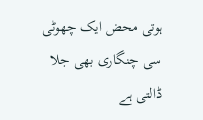ہوتی محض ایک چھوٹی سی چنگاری بھی جلا ڈالتی ہے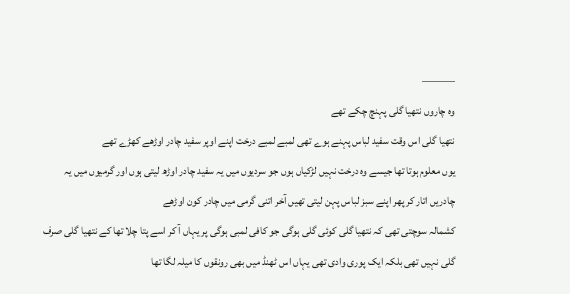———
وہ چاروں نتھیا گلی پہنچ چکے تھے
نتھیا گلی اس وقت سفید لباس پہنے ہوے تھی لمبے لمبے درخت اپنے اوپر سفید چادر اوڑھے کھڑے تھے
یوں معلوم ہوتا تھا جیسے وہ درخت نہیں لڑکیاں ہوں جو سردیوں میں یہ سفید چادر اوڑھ لیتی ہوں اور گرمیوں میں یہ چادریں اتار کر پھر اپنے سبز لباس پہن لیتی تھیں آخر اتنی گرمی میں چادر کون اوڑھے
کشمالہ سوچتی تھی کہ نتھیا گلی کوئی گلی ہوگی جو کافی لمبی ہوگی پر یہاں آ کر اسے پتا چلا تھا کے نتھیا گلی صرف گلی نہیں تھی بلکہ ایک پوری وادی تھی یہاں اس ٹھنڈ میں بھی رونقوں کا میلہ لگا تھا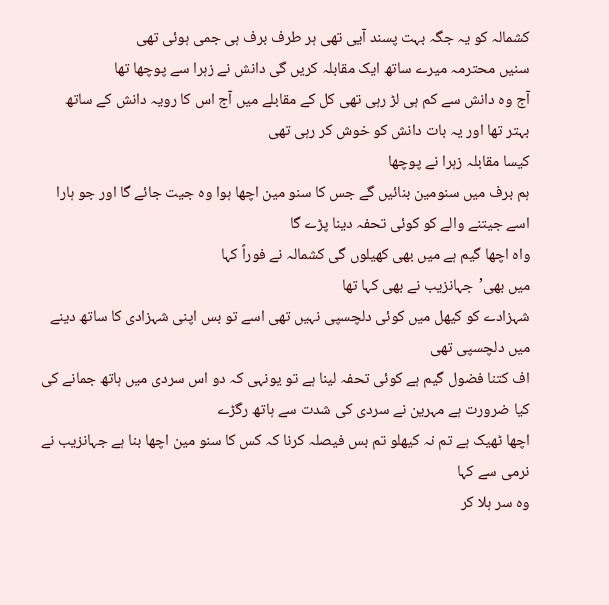کشمالہ کو یہ جگہ بہت پسند آیی تھی ہر طرف برف ہی جمی ہوئی تھی
سنیں محترمہ میرے ساتھ ایک مقابلہ کریں گی دانش نے زہرا سے پوچھا تھا
آج وہ دانش سے کم ہی لڑ رہی تھی کل کے مقابلے میں آج اس کا رویہ دانش کے ساتھ بہتر تھا اور یہ بات دانش کو خوش کر رہی تھی
کیسا مقابلہ زہرا نے پوچھا
ہم برف میں سنومین بنائیں گے جس کا سنو مین اچھا ہوا وہ جیت جائے گا اور جو ہارا اسے جیتنے والے کو کوئی تحفہ دینا پڑے گا
واہ اچھا گیم ہے میں بھی کھیلوں گی کشمالہ نے فوراً کہا
میں بھی’جہانزیب نے بھی کہا تھا
شہزادے کو کیھل میں کوئی دلچسپی نہیں تھی اسے تو بس اپنی شہزادی کا ساتھ دینے میں دلچسپی تھی
اف کتنا فضول گیم ہے کوئی تحفہ لینا ہے تو یونہی کہ دو اس سردی میں ہاتھ جمانے کی کیا ضرورت ہے مہرین نے سردی کی شدت سے ہاتھ رگڑے
اچھا ٹھیک ہے تم نہ کیھلو تم بس فیصلہ کرنا کہ کس کا سنو مین اچھا بنا ہے جہانزیب نے نرمی سے کہا
وہ سر ہلا کر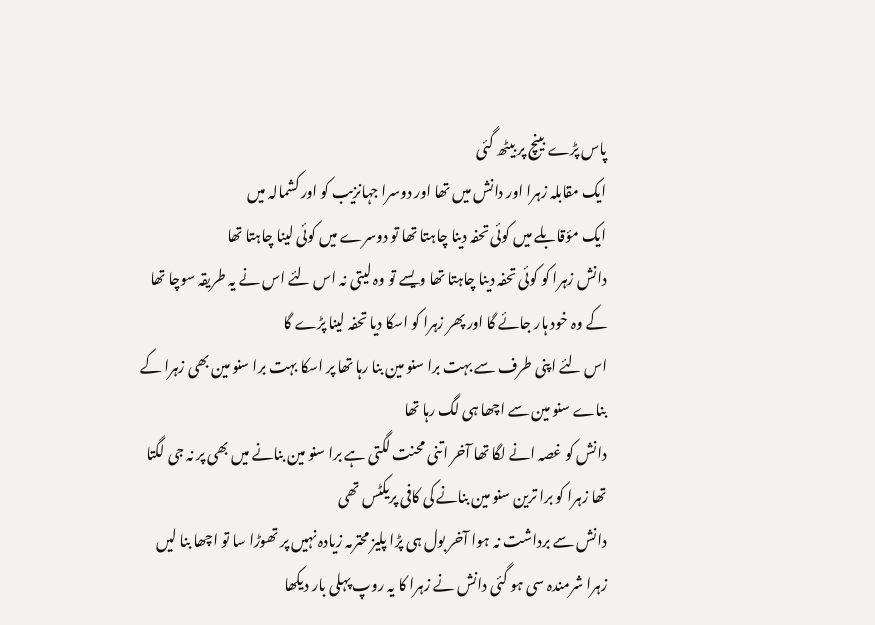پاس پڑے بینچ پر بیٹھ گئی
ایک مقابلہ زہرا اور دانش میں تھا اور دوسرا جہانزیب کو اور کشمالہ میں
ایک مؤقابلے میں کوئی تحفہ دینا چاہتا تھا تو دوسرے میں کوئی لینا چاہتا تھا
دانش زہرا کو کوئی تحفہ دینا چاہتا تھا ویسے تو وہ لیتی نہ اس لئے اس نے یہ طریقہ سوچا تھا کے وہ خود ہار جائے گا اور پھر زہرا کو اسکا دیا تحفہ لینا پڑے گا
اس لئے اپنی طرف سے بہت برا سنو مین بنا رہا تھا پر اسکا بہت برا سنو مین بھی زہرا کے بناے سنو مین سے اچھا ہی لگ رہا تھا
دانش کو غصہ انے لگا تھا آخر اتنی محنت لگتی ہے برا سنو مین بنانے میں بھی پر نہ جی لگتا تھا زہرا کو برا ترین سنو مین بنانے کی کافی پریکٹس تھی
دانش سے برداشت نہ ہوا آخر بول ہی پڑا پلیز محترمہ زیادہ نہیں پر تھوڑا سا تو اچھا بنا لیں
زہرا شرمندہ سی ہو گئی دانش نے زہرا کا یہ روپ پہلی بار دیکھا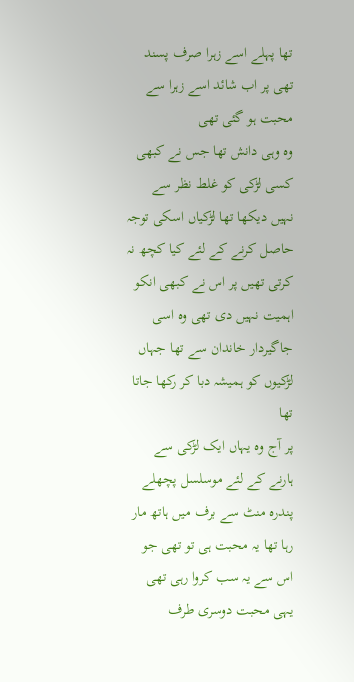تھا پہلے اسے زہرا صرف پسند تھی پر اب شائد اسے زہرا سے محبت ہو گئی تھی
وہ وہی دانش تھا جس نے کبھی کسی لڑکی کو غلط نظر سے نہیں دیکھا تھا لڑکیاں اسکی توجہ حاصل کرنے کے لئے کیا کچھ نہ کرتی تھیں پر اس نے کبھی انکو اہمیت نہیں دی تھی وہ اسی جاگیردار خاندان سے تھا جہاں لڑکیوں کو ہمیشہ دبا کر رکھا جاتا تھا
پر آج وہ یہاں ایک لڑکی سے ہارنے کے لئے موسلسل پچھلے پندرہ منٹ سے برف میں ہاتھ مار رہا تھا یہ محبت ہی تو تھی جو اس سے یہ سب کروا رہی تھی
یہی محبت دوسری طرف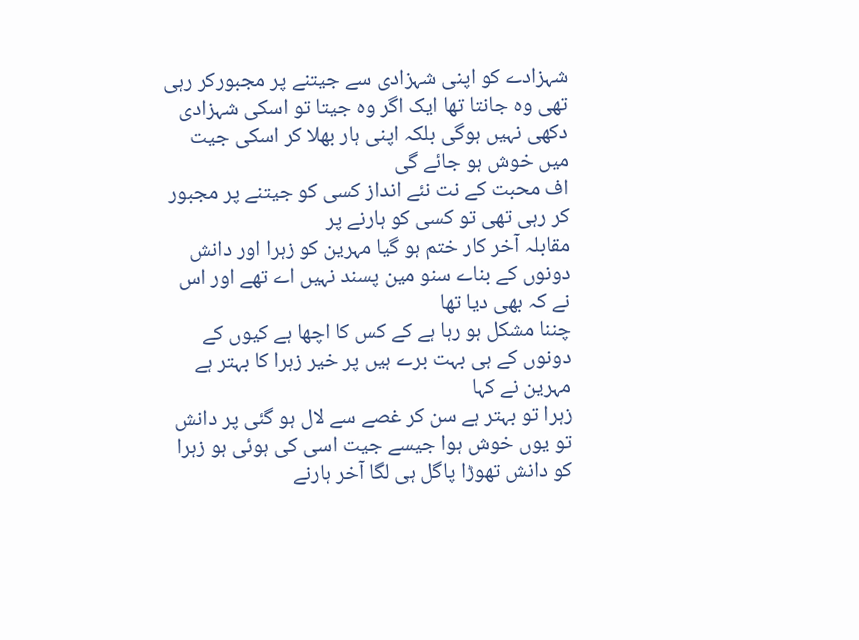شہزادے کو اپنی شہزادی سے جیتنے پر مجبورکر رہی تھی وہ جانتا تھا ایک اگر وہ جیتا تو اسکی شہزادی دکھی نہیں ہوگی بلکہ اپنی ہار بھلا کر اسکی جیت میں خوش ہو جائے گی
اف محبت کے نت نئے انداز کسی کو جیتنے پر مجبور کر رہی تھی تو کسی کو ہارنے پر
مقابلہ آخر کار ختم ہو گیا مہرین کو زہرا اور دانش دونوں کے بناے سنو مین پسند نہیں اے تھے اور اس نے کہ بھی دیا تھا
چننا مشکل ہو رہا ہے کے کس کا اچھا ہے کیوں کے دونوں کے ہی بہت برے ہیں پر خیر زہرا کا بہتر ہے مہرین نے کہا
زہرا تو بہتر ہے سن کر غصے سے لال ہو گئی پر دانش تو یوں خوش ہوا جیسے جیت اسی کی ہوئی ہو زہرا کو دانش تھوڑا پاگل ہی لگا آخر ہارنے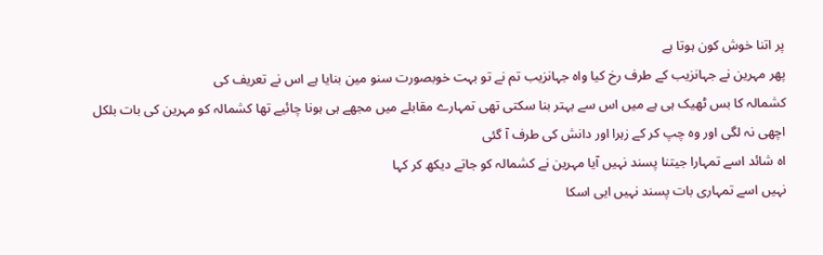پر اتنا خوش کون ہوتا ہے
پھر مہرین نے جہانزیب کے طرف رخ کیا واہ جہانزیب تم نے تو بہت خوبصورت سنو مین بنایا ہے اس نے تعریف کی
کشمالہ کا بس ٹھیک ہی ہے میں اس سے بہتر بنا سکتی تھی تمہارے مقابلے میں مجھے ہی ہونا چائیے تھا کشمالہ کو مہرین کی بات بلکل اچھی نہ لگی اور وہ چپ کر کے زہرا اور دانش کی طرف آ گئی
اہ شائد اسے تمہارا جیتنا پسند نہیں آیا مہرین نے کشمالہ کو جاتے دیکھ کر کہا
نہیں اسے تمہاری بات پسند نہیں ایی اسکا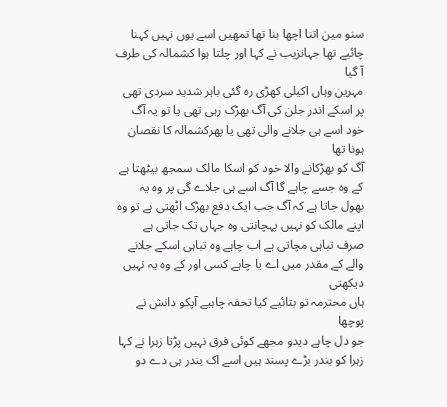سنو مین اتنا اچھا بنا تھا تمھیں اسے یوں نہیں کہنا چائیے تھا جہانزیب نے کہا اور چلتا ہوا کشمالہ کی طرف آ گیا
مہرین وہاں اکیلی کھڑی رہ گئی باہر شدید سردی تھی پر اسکے اندر جلن کی آگ بھڑک رہی تھی یا تو یہ آگ خود اسے ہی جلانے والی تھی یا پھرکشمالہ کا نقصان ہونا تھا
آگ کو بھڑکانے والا خود کو اسکا مالک سمجھ بیٹھتا ہے کے وہ جسے چاہے گا آگ اسے ہی جلاے گی پر وہ یہ بھول جاتا ہے کہ آگ جب ایک دفع بھڑک اٹھتی ہے تو وہ اپنے مالک کو نہیں پہچانتی وہ جہاں تک جاتی ہے صرف تباہی مچاتی ہے اب چاہے وہ تباہی اسکے جلانے والے کے مقدر میں اے یا چاہے کسی اور کے وہ یہ نہیں دیکھتی
ہاں محترمہ تو بتائیے کیا تحفہ چاہیے آپکو دانش نے پوچھا
جو دل چاہے دیدو مجھے کوئی فرق نہیں پڑتا زہرا نے کہا
زہرا کو بندر بڑے پسند ہیں اسے اک بندر ہی دے دو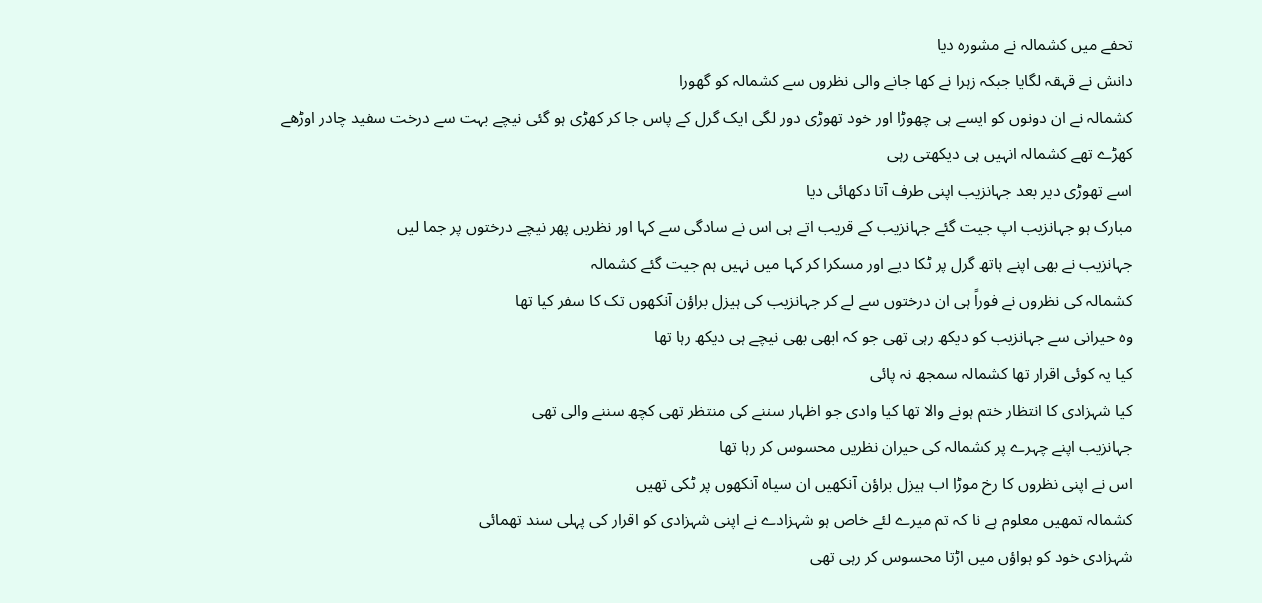تحفے میں کشمالہ نے مشورہ دیا
دانش نے قہقہ لگایا جبکہ زہرا نے کھا جانے والی نظروں سے کشمالہ کو گھورا
کشمالہ نے ان دونوں کو ایسے ہی چھوڑا اور خود تھوڑی دور لگی ایک گرل کے پاس جا کر کھڑی ہو گئی نیچے بہت سے درخت سفید چادر اوڑھے کھڑے تھے کشمالہ انہیں ہی دیکھتی رہی
اسے تھوڑی دیر بعد جہانزیب اپنی طرف آتا دکھائی دیا
مبارک ہو جہانزیب اپ جیت گئے جہانزیب کے قریب اتے ہی اس نے سادگی سے کہا اور نظریں پھر نیچے درختوں پر جما لیں
جہانزیب نے بھی اپنے ہاتھ گرل پر ٹکا دیے اور مسکرا کر کہا میں نہیں ہم جیت گئے کشمالہ
کشمالہ کی نظروں نے فوراً ہی ان درختوں سے لے کر جہانزیب کی ہیزل براؤن آنکھوں تک کا سفر کیا تھا
وہ حیرانی سے جہانزیب کو دیکھ رہی تھی جو کہ ابھی بھی نیچے ہی دیکھ رہا تھا
کیا یہ کوئی اقرار تھا کشمالہ سمجھ نہ پائی
کیا شہزادی کا انتظار ختم ہونے والا تھا کیا وادی جو اظہار سننے کی منتظر تھی کچھ سننے والی تھی
جہانزیب اپنے چہرے پر کشمالہ کی حیران نظریں محسوس کر رہا تھا
اس نے اپنی نظروں کا رخ موڑا اب ہیزل براؤن آنکھیں ان سیاہ آنکھوں پر ٹکی تھیں
کشمالہ تمھیں معلوم ہے نا کہ تم میرے لئے خاص ہو شہزادے نے اپنی شہزادی کو اقرار کی پہلی سند تھمائی
شہزادی خود کو ہواؤں میں اڑتا محسوس کر رہی تھی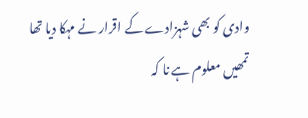وادی کو بھی شہزادے کے اقرار نے مہکا دیا تھا
تمھیں معلوم ہے نا کہ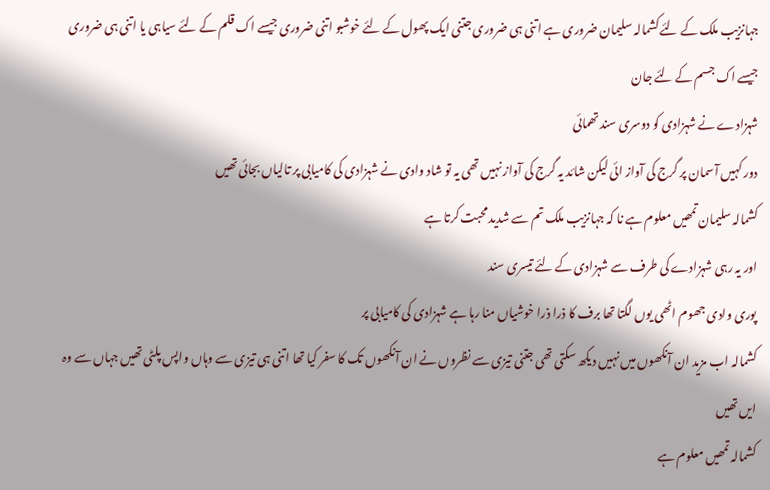جہانزیب ملک کے لئے کشمالہ سلیمان ضروری ہے اتنی ہی ضروری جتنی ایک پھول کے لئے خوشبو اتنی ضروری جیسے اک قلم کے لئے سیاہی یا اتنی ہی ضروری جیسے اک جسم کے لئے جان
شہزادے نے شہزادی کو دوسری سند تھمائی
دور کہیں آسمان پر گرج کی آواز ائی لیکن شائد یہ گرج کی آواز نہیں تھی یہ تو شاد وادی نے شہزادی کی کامیابی پر تالیاں بجائی تھیں
کشمالہ سلیمان تمھیں معلوم ہے نا کہ جہانزیب ملک تم سے شدید محبت کرتا ہے
اور یہ رہی شہزادے کی طرف سے شہزادی کے لئے تیسری سند
پوری وادی جھوم اٹھی یوں لگتا تھا برف کا ذرا ذرا خوشیاں منا رہا ہے شہزادی کی کامیابی پر
کشمالہ اب مزید ان آنکھوں میں نہیں دیکھ سکتی تھی جتنی تیزی سے نظروں نے ان آنکھوں تک کا سفر کیا تھا اتنی ہی تیزی سے وہاں واپس پلٹی تھیں جہاں سے وہ ایں تھیں
کشمالہ تمھیں معلوم ہے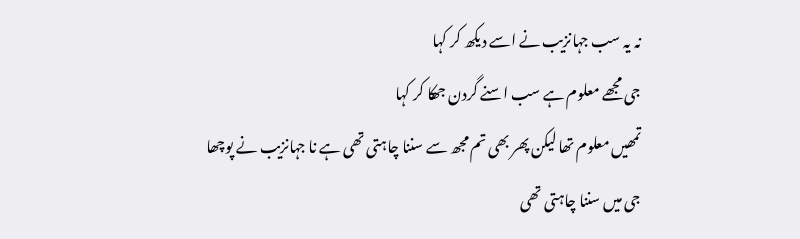نہ یہ سب جہانزیب نے اسے دیکھ کر کہا
جی مجھے معلوم ہے سب اسنے گردن جھکا کر کہا
تمھیں معلوم تھا لیکن پھر بھی تم مجھ سے سننا چاہتی تھی ہے نا جہانزیب نے پوچھا
جی میں سننا چاہتی تھی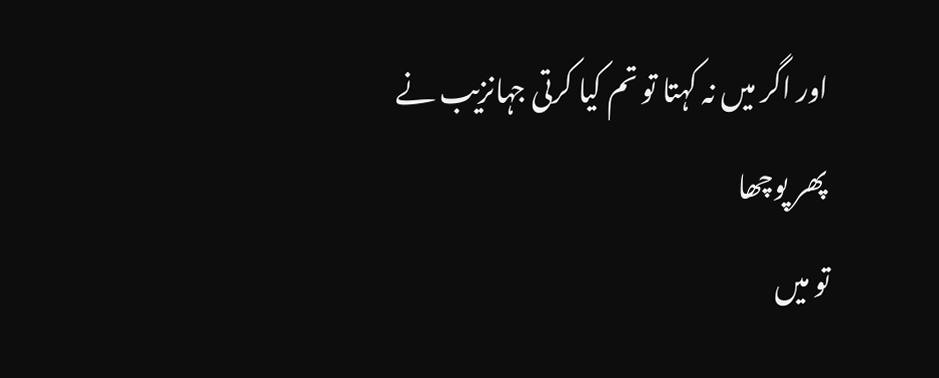اور اگر میں نہ کہتا تو تم کیا کرتی جہانزیب نے پھر پوچھا
تو میں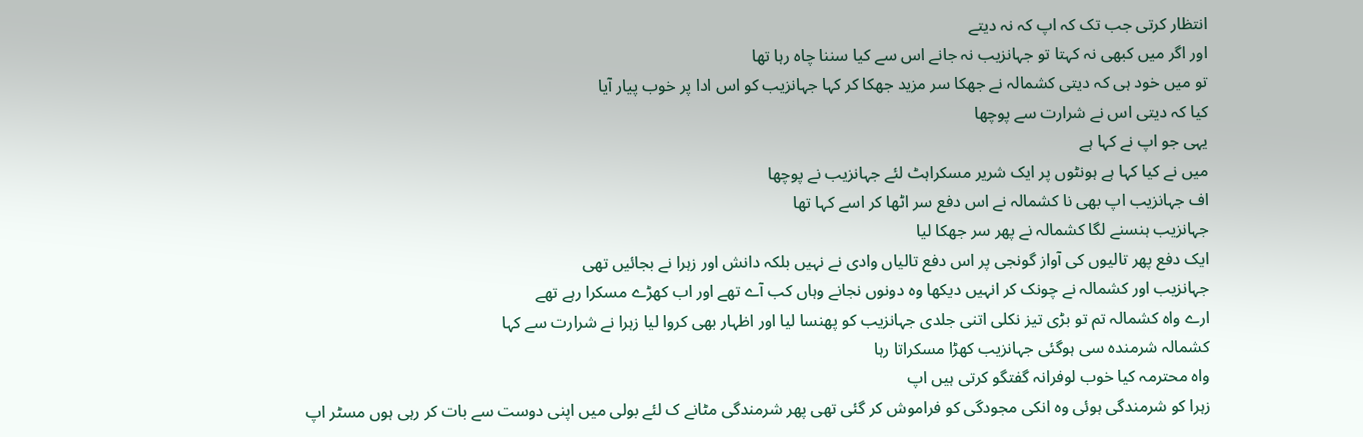انتظار کرتی جب تک کہ اپ کہ نہ دیتے
اور اگر میں کبھی نہ کہتا تو جہانزیب نہ جانے اس سے کیا سننا چاہ رہا تھا
تو میں خود ہی کہ دیتی کشمالہ نے جھکا سر مزید جھکا کر کہا جہانزیب کو اس ادا پر خوب پیار آیا
کیا کہ دیتی اس نے شرارت سے پوچھا
یہی جو اپ نے کہا ہے
میں نے کیا کہا ہے ہونٹوں پر ایک شریر مسکراہٹ لئے جہانزیب نے پوچھا
اف جہانزیب اپ بھی نا کشمالہ نے اس دفع سر اٹھا کر اسے کہا تھا
جہانزیب ہنسنے لگا کشمالہ نے پھر سر جھکا لیا
ایک دفع پھر تالیوں کی آواز گونجی پر اس دفع تالیاں وادی نے نہیں بلکہ دانش اور زہرا نے بجائیں تھی
جہانزیب اور کشمالہ نے چونک کر انہیں دیکھا وہ دونوں نجانے وہاں کب آے تھے اور اب کھڑے مسکرا رہے تھے
ارے واہ کشمالہ تم تو بڑی تیز نکلی اتنی جلدی جہانزیب کو پھنسا لیا اور اظہار بھی کروا لیا زہرا نے شرارت سے کہا
کشمالہ شرمندہ سی ہوگئی جہانزیب کھڑا مسکراتا رہا
واہ محترمہ کیا خوب لوفرانہ گفتگو کرتی ہیں اپ
زہرا کو شرمندگی ہوئی وہ انکی مجودگی کو فراموش کر گئی تھی پھر شرمندگی مٹانے ک لئے بولی میں اپنی دوست سے بات کر رہی ہوں مسٹر اپ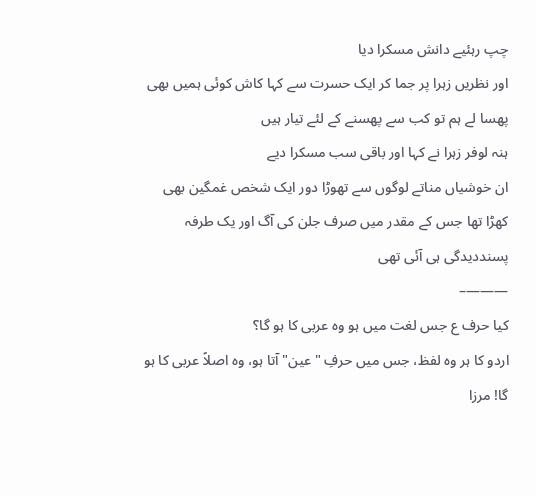چپ رہئیے دانش مسکرا دیا
اور نظریں زہرا پر جما کر ایک حسرت سے کہا کاش کوئی ہمیں بھی پھسا لے ہم تو کب سے پھسنے کے لئے تیار ہیں
ہنہ لوفر زہرا نے کہا اور باقی سب مسکرا دیے
ان خوشیاں مناتے لوگوں سے تھوڑا دور ایک شخص غمگین بھی کھڑا تھا جس کے مقدر میں صرف جلن کی آگ اور یک طرفہ پسنددیدگی ہی آئی تھی
———–
کیا حرف ع جس لغت میں ہو وہ عربی کا ہو گا؟
اردو کا ہر وہ لفظ، جس میں حرفِ "عین" آتا ہو، وہ اصلاً عربی کا ہو گا! مرزا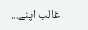غالب اپنے...